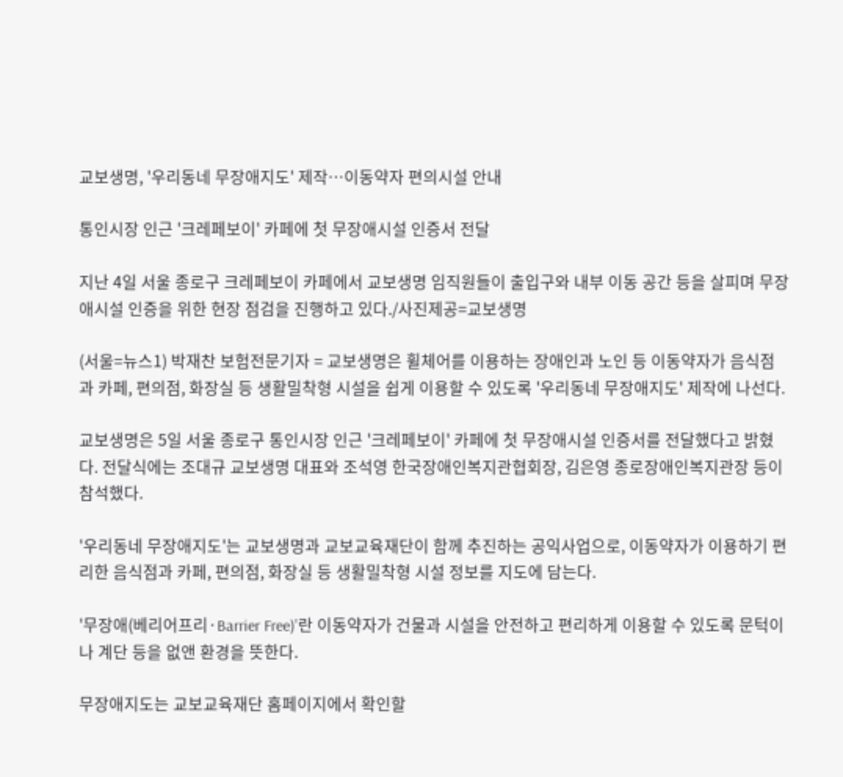교보생명, '우리동네 무장애지도' 제작…이동약자 편의시설 안내

통인시장 인근 '크레페보이' 카페에 첫 무장애시설 인증서 전달

지난 4일 서울 종로구 크레페보이 카페에서 교보생명 임직원들이 출입구와 내부 이동 공간 등을 살피며 무장애시설 인증을 위한 현장 점검을 진행하고 있다./사진제공=교보생명

(서울=뉴스1) 박재찬 보험전문기자 = 교보생명은 휠체어를 이용하는 장애인과 노인 등 이동약자가 음식점과 카페, 편의점, 화장실 등 생활밀착형 시설을 쉽게 이용할 수 있도록 '우리동네 무장애지도' 제작에 나선다.

교보생명은 5일 서울 종로구 통인시장 인근 '크레페보이' 카페에 첫 무장애시설 인증서를 전달했다고 밝혔다. 전달식에는 조대규 교보생명 대표와 조석영 한국장애인복지관협회장, 김은영 종로장애인복지관장 등이 참석했다.

'우리동네 무장애지도'는 교보생명과 교보교육재단이 함께 추진하는 공익사업으로, 이동약자가 이용하기 편리한 음식점과 카페, 편의점, 화장실 등 생활밀착형 시설 정보를 지도에 담는다.

'무장애(베리어프리·Barrier Free)'란 이동약자가 건물과 시설을 안전하고 편리하게 이용할 수 있도록 문턱이나 계단 등을 없앤 환경을 뜻한다.

무장애지도는 교보교육재단 홈페이지에서 확인할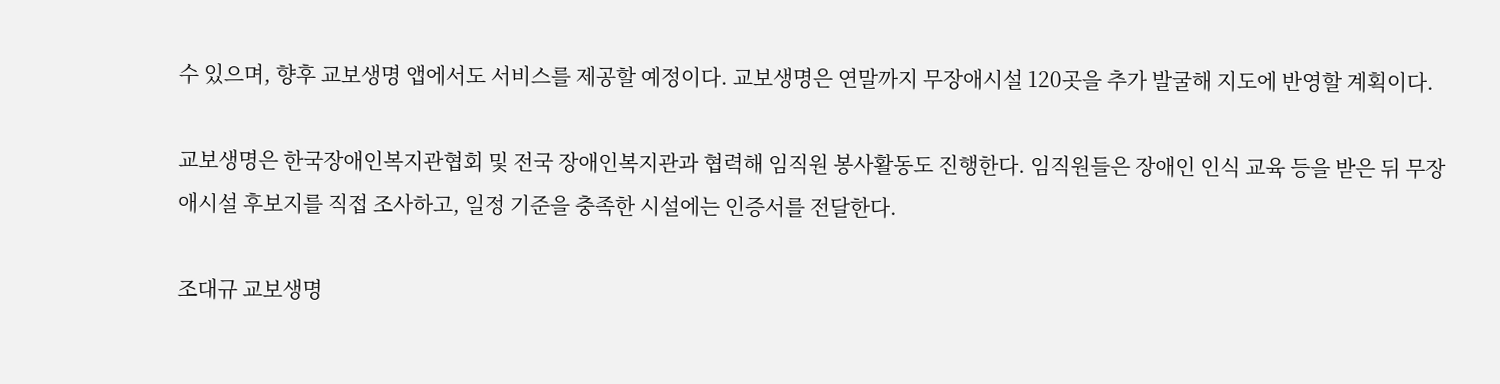수 있으며, 향후 교보생명 앱에서도 서비스를 제공할 예정이다. 교보생명은 연말까지 무장애시설 120곳을 추가 발굴해 지도에 반영할 계획이다.

교보생명은 한국장애인복지관협회 및 전국 장애인복지관과 협력해 임직원 봉사활동도 진행한다. 임직원들은 장애인 인식 교육 등을 받은 뒤 무장애시설 후보지를 직접 조사하고, 일정 기준을 충족한 시설에는 인증서를 전달한다.

조대규 교보생명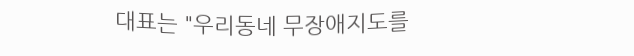대표는 "우리동네 무장애지도를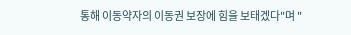통해 이동약자의 이동권 보장에 힘을 보태겠다"며 "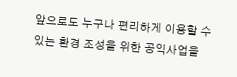앞으로도 누구나 편리하게 이용할 수 있는 환경 조성을 위한 공익사업을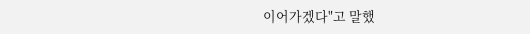이어가겠다"고 말했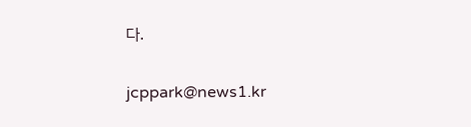다.

jcppark@news1.kr